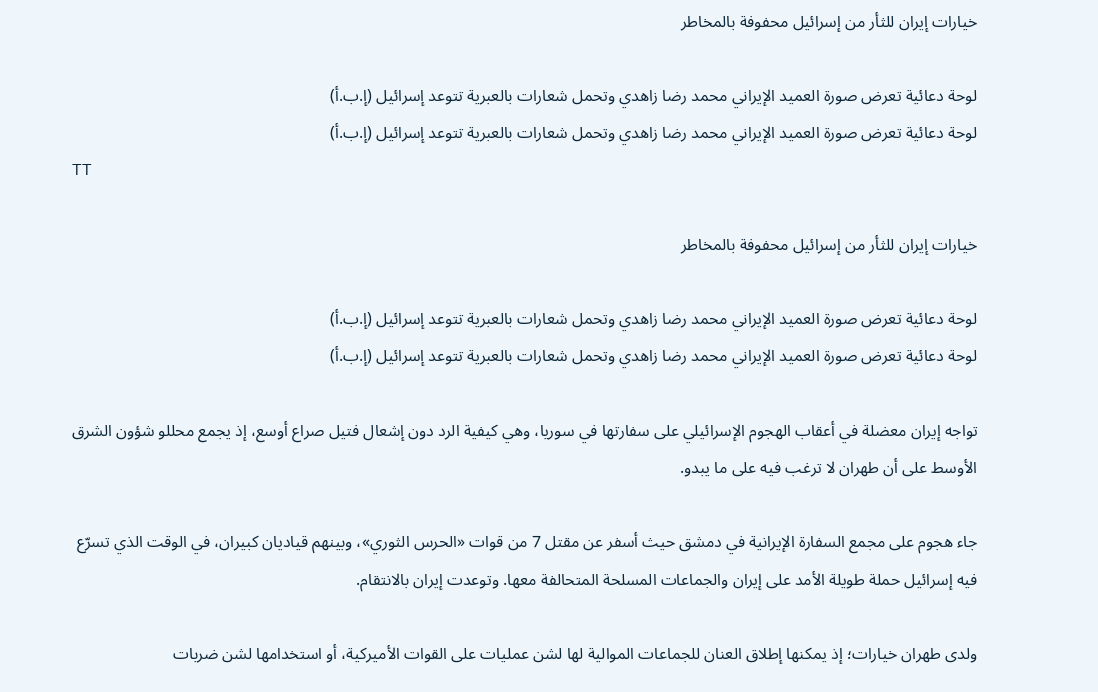خيارات إيران للثأر من إسرائيل محفوفة بالمخاطر

لوحة دعائية تعرض صورة العميد الإيراني محمد رضا زاهدي وتحمل شعارات بالعبرية تتوعد إسرائيل (إ.ب.أ)
لوحة دعائية تعرض صورة العميد الإيراني محمد رضا زاهدي وتحمل شعارات بالعبرية تتوعد إسرائيل (إ.ب.أ)
TT

خيارات إيران للثأر من إسرائيل محفوفة بالمخاطر

لوحة دعائية تعرض صورة العميد الإيراني محمد رضا زاهدي وتحمل شعارات بالعبرية تتوعد إسرائيل (إ.ب.أ)
لوحة دعائية تعرض صورة العميد الإيراني محمد رضا زاهدي وتحمل شعارات بالعبرية تتوعد إسرائيل (إ.ب.أ)

تواجه إيران معضلة في أعقاب الهجوم الإسرائيلي على سفارتها في سوريا، وهي كيفية الرد دون إشعال فتيل صراع أوسع، إذ يجمع محللو شؤون الشرق الأوسط على أن طهران لا ترغب فيه على ما يبدو.

جاء هجوم على مجمع السفارة الإيرانية في دمشق حيث أسفر عن مقتل 7 من قوات «الحرس الثوري»، وبينهم قياديان كبيران، في الوقت الذي تسرّع فيه إسرائيل حملة طويلة الأمد على إيران والجماعات المسلحة المتحالفة معها. وتوعدت إيران بالانتقام.

ولدى طهران خيارات؛ إذ يمكنها إطلاق العنان للجماعات الموالية لها لشن عمليات على القوات الأميركية، أو استخدامها لشن ضربات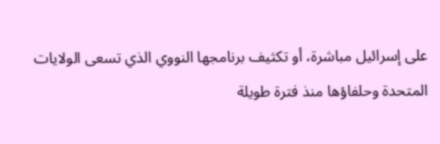على إسرائيل مباشرة، أو تكثيف برنامجها النووي الذي تسعى الولايات المتحدة وحلفاؤها منذ فترة طويلة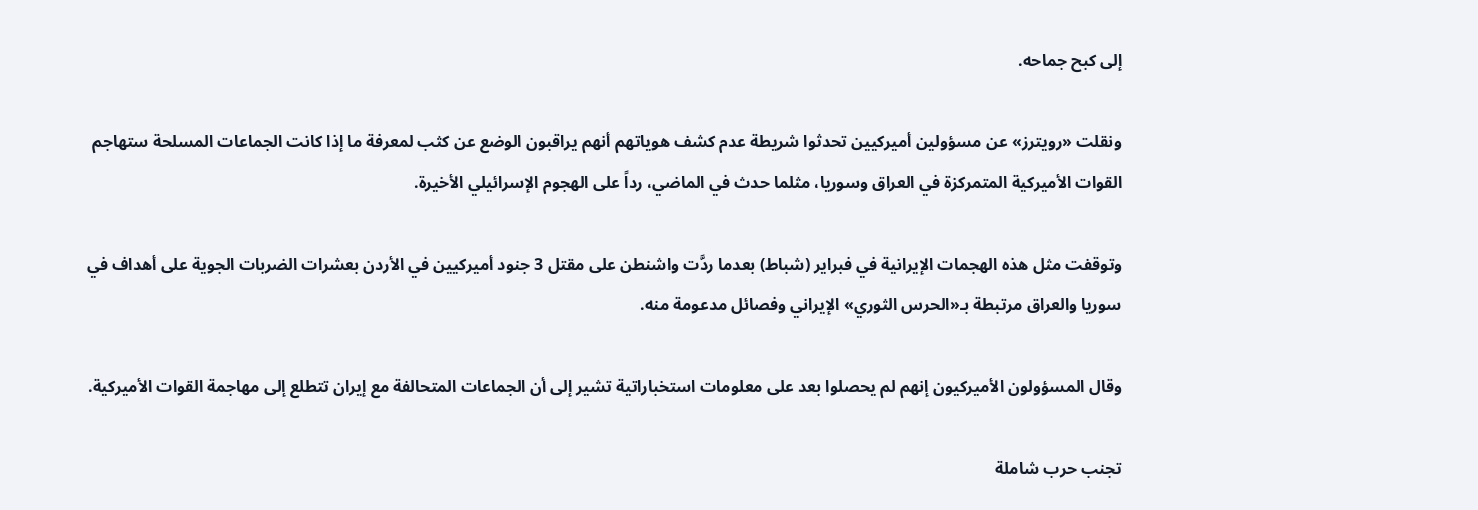إلى كبح جماحه.

ونقلت «رويترز» عن مسؤولين أميركيين تحدثوا شريطة عدم كشف هوياتهم أنهم يراقبون الوضع عن كثب لمعرفة ما إذا كانت الجماعات المسلحة ستهاجم القوات الأميركية المتمركزة في العراق وسوريا، مثلما حدث في الماضي، رداً على الهجوم الإسرائيلي الأخيرة.

وتوقفت مثل هذه الهجمات الإيرانية في فبراير (شباط) بعدما ردَّت واشنطن على مقتل 3 جنود أميركيين في الأردن بعشرات الضربات الجوية على أهداف في سوريا والعراق مرتبطة بـ«الحرس الثوري» الإيراني وفصائل مدعومة منه.

وقال المسؤولون الأميركيون إنهم لم يحصلوا بعد على معلومات استخباراتية تشير إلى أن الجماعات المتحالفة مع إيران تتطلع إلى مهاجمة القوات الأميركية.

تجنب حرب شاملة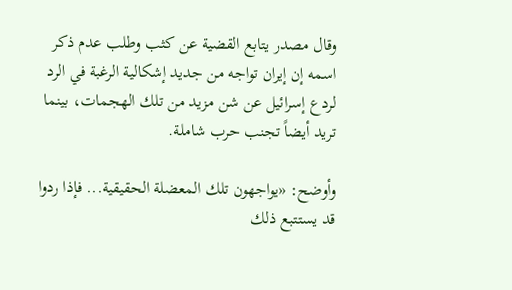وقال مصدر يتابع القضية عن كثب وطلب عدم ذكر اسمه إن إيران تواجه من جديد إشكالية الرغبة في الرد لردع إسرائيل عن شن مزيد من تلك الهجمات، بينما تريد أيضاً تجنب حرب شاملة.

وأوضح: «يواجهون تلك المعضلة الحقيقية... فإذا ردوا قد يستتبع ذلك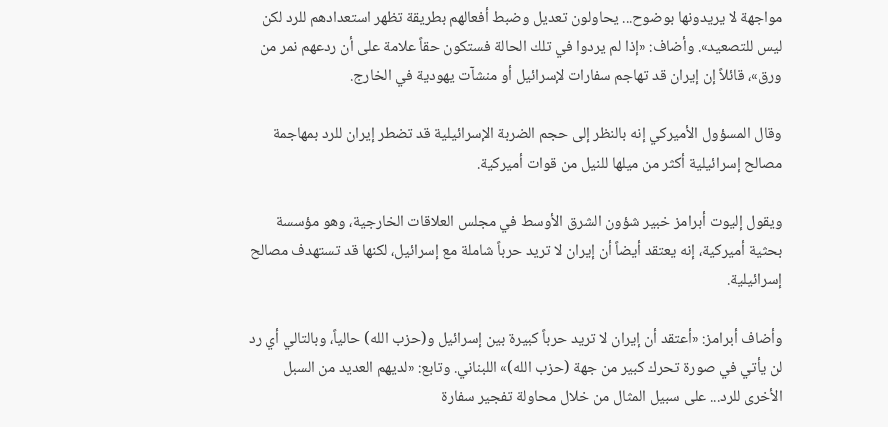مواجهة لا يريدونها بوضوح... يحاولون تعديل وضبط أفعالهم بطريقة تظهر استعدادهم للرد لكن ليس للتصعيد». وأضاف: «إذا لم يردوا في تلك الحالة فستكون حقاً علامة على أن ردعهم نمر من ورق»، قائلاً إن إيران قد تهاجم سفارات لإسرائيل أو منشآت يهودية في الخارج.

وقال المسؤول الأميركي إنه بالنظر إلى حجم الضربة الإسرائيلية قد تضطر إيران للرد بمهاجمة مصالح إسرائيلية أكثر من ميلها للنيل من قوات أميركية.

ويقول إليوت أبرامز خبير شؤون الشرق الأوسط في مجلس العلاقات الخارجية، وهو مؤسسة بحثية أميركية، إنه يعتقد أيضاً أن إيران لا تريد حرباً شاملة مع إسرائيل، لكنها قد تستهدف مصالح إسرائيلية.

وأضاف أبرامز: «أعتقد أن إيران لا تريد حرباً كبيرة بين إسرائيل و(حزب الله) حالياً، وبالتالي أي رد لن يأتي في صورة تحرك كبير من جهة (حزب الله)» اللبناني. وتابع: «لديهم العديد من السبل الأخرى للرد... على سبيل المثال من خلال محاولة تفجير سفارة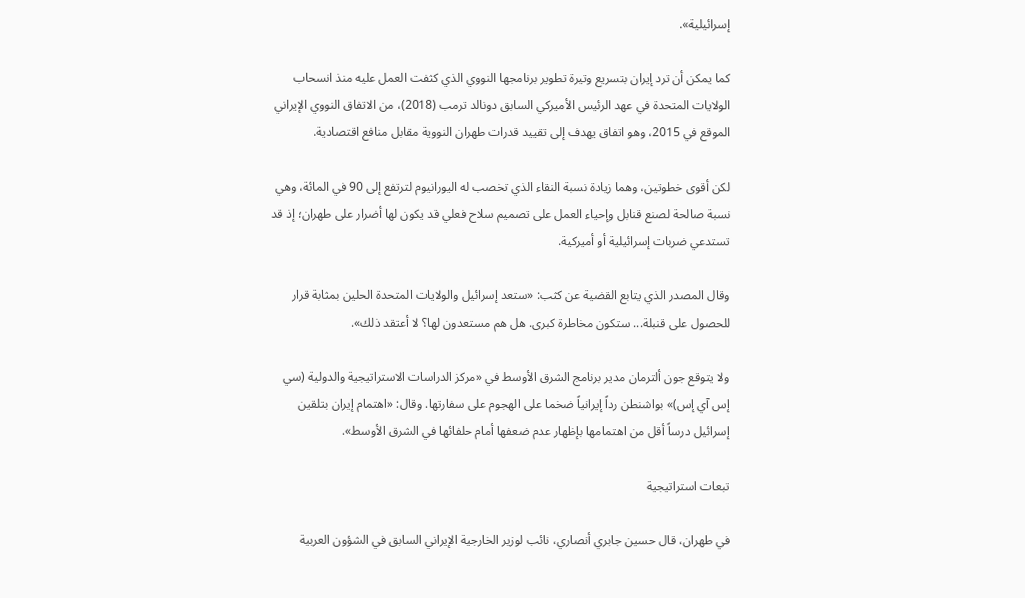إسرائيلية».

كما يمكن أن ترد إيران بتسريع وتيرة تطوير برنامجها النووي الذي كثفت العمل عليه منذ انسحاب الولايات المتحدة في عهد الرئيس الأميركي السابق دونالد ترمب (2018)، من الاتفاق النووي الإيراني الموقع في 2015، وهو اتفاق يهدف إلى تقييد قدرات طهران النووية مقابل منافع اقتصادية.

لكن أقوى خطوتين، وهما زيادة نسبة النقاء الذي تخصب له اليورانيوم لترتفع إلى 90 في المائة، وهي نسبة صالحة لصنع قنابل وإحياء العمل على تصميم سلاح فعلي قد يكون لها أضرار على طهران؛ إذ قد تستدعي ضربات إسرائيلية أو أميركية.

وقال المصدر الذي يتابع القضية عن كثب: «ستعد إسرائيل والولايات المتحدة الحلين بمثابة قرار للحصول على قنبلة... ستكون مخاطرة كبرى. هل هم مستعدون لها؟ لا أعتقد ذلك».

ولا يتوقع جون ألترمان مدير برنامج الشرق الأوسط في «مركز الدراسات الاستراتيجية والدولية (سي إس آي إس)» بواشنطن رداً إيرانياً ضخما على الهجوم على سفارتها. وقال: «اهتمام إيران بتلقين إسرائيل درساً أقل من اهتمامها بإظهار عدم ضعفها أمام حلفائها في الشرق الأوسط».

تبعات استراتيجية

في طهران، قال حسين جابري أنصاري، نائب لوزير الخارجية الإيراني السابق في الشؤون العربية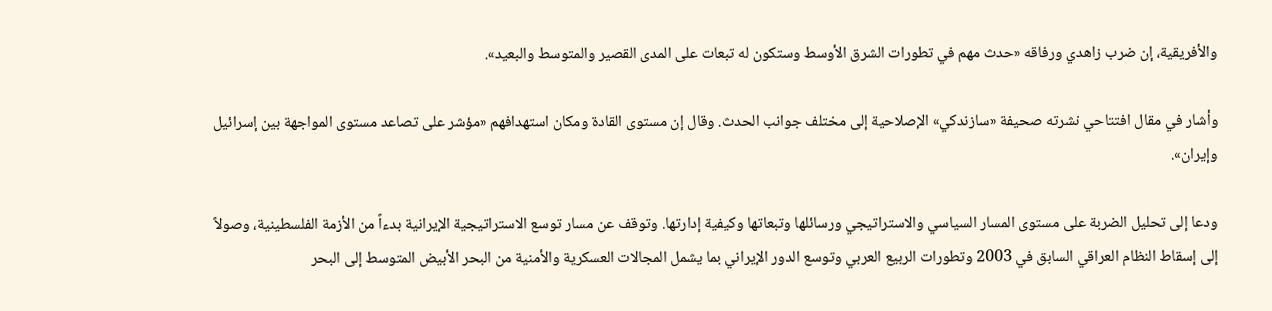والأفريقية، إن ضرب زاهدي ورفاقه «حدث مهم في تطورات الشرق الأوسط وستكون له تبعات على المدى القصير والمتوسط والبعيد».

وأشار في مقال افتتاحي نشرته صحيفة «سازندكي» الإصلاحية إلى مختلف جوانب الحدث. وقال إن مستوى القادة ومكان استهدافهم «مؤشر على تصاعد مستوى المواجهة بين إسرائيل وإيران».

ودعا إلى تحليل الضربة على مستوى المسار السياسي والاستراتيجي ورسائلها وتبعاتها وكيفية إدارتها. وتوقف عن مسار توسع الاستراتيجية الإيرانية بدءاً من الأزمة الفلسطينية، وصولاً إلى إسقاط النظام العراقي السابق في 2003 وتطورات الربيع العربي وتوسع الدور الإيراني بما يشمل المجالات العسكرية والأمنية من البحر الأبيض المتوسط إلى البحر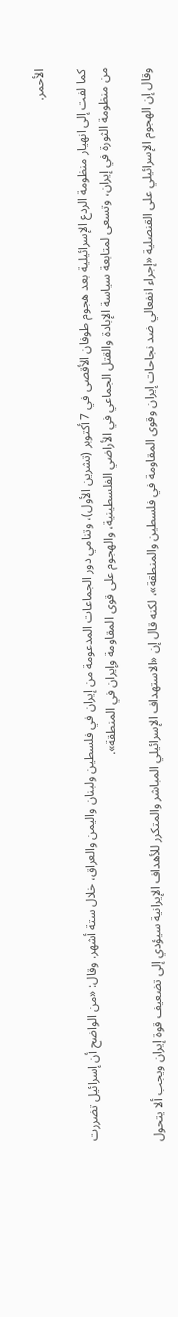الأحمر.

كما لفت إلى انهيار منظومة الردع الإسرائيلية بعد هجوم طوفان الأقصى في 7 أكتوبر (تشرين الأول)، وتنامي دور الجماعات المدعومة من إيران في فلسطين ولبنان واليمن والعراق، خلال ستة أشهر. وقال: «من الواضح أن إسرائيل تضررت من منظومة الثورة في إيران، وتسعى لمتابعة سياسة الإبادة والقتل الجماعي في الأراضي الفلسطينية، والهجوم على قوى المقاومة وإيران في المنطقة».

وقال إن الهجوم الإسرائيلي على القنصلية «إجراء انفعالي ضد نجاحات إيران وقوى المقاومة في فلسطين والمنطقة»، لكنه قال إن «الاستهداف الإسرائيلي المباشر والمتكرر للأهداف الإيرانية سيؤدي إلى تضعيف قوة إيران ويجب ألا يتحول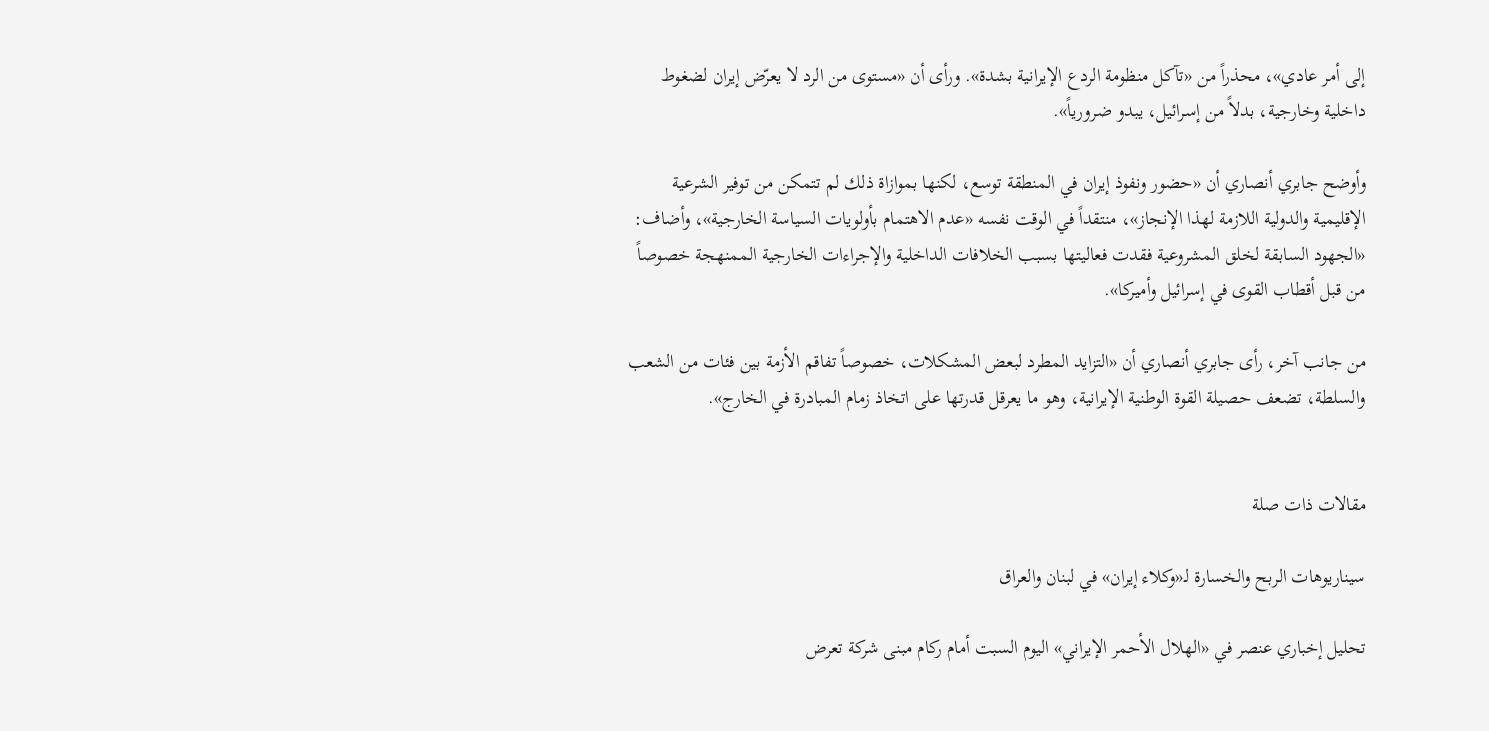إلى أمر عادي»، محذراً من «تآكل منظومة الردع الإيرانية بشدة». ورأى أن «مستوى من الرد لا يعرّض إيران لضغوط داخلية وخارجية، بدلاً من إسرائيل، يبدو ضرورياً».

وأوضح جابري أنصاري أن «حضور ونفوذ إيران في المنطقة توسع، لكنها بموازاة ذلك لم تتمكن من توفير الشرعية الإقليمية والدولية اللازمة لهذا الإنجاز»، منتقداً في الوقت نفسه «عدم الاهتمام بأولويات السياسة الخارجية»، وأضاف: «الجهود السابقة لخلق المشروعية فقدت فعاليتها بسبب الخلافات الداخلية والإجراءات الخارجية الممنهجة خصوصاً من قبل أقطاب القوى في إسرائيل وأميركا».

من جانب آخر، رأى جابري أنصاري أن «التزايد المطرد لبعض المشكلات، خصوصاً تفاقم الأزمة بين فئات من الشعب والسلطة، تضعف حصيلة القوة الوطنية الإيرانية، وهو ما يعرقل قدرتها على اتخاذ زمام المبادرة في الخارج».


مقالات ذات صلة

سيناريوهات الربح والخسارة لـ«وكلاء إيران» في لبنان والعراق

تحليل إخباري عنصر في «الهلال الأحمر الإيراني» اليوم السبت أمام ركام مبنى شركة تعرض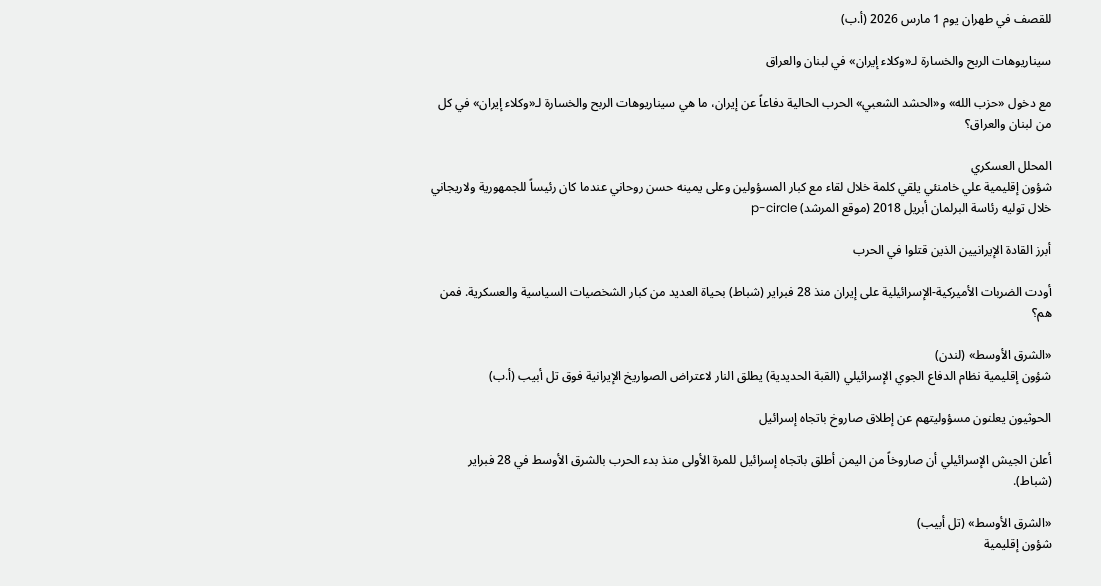للقصف في طهران يوم 1 مارس 2026 (أ.ب)

سيناريوهات الربح والخسارة لـ«وكلاء إيران» في لبنان والعراق

مع دخول «حزب الله» و«الحشد الشعبي» الحرب الحالية دفاعاً عن إيران، ما هي سيناريوهات الربح والخسارة لـ«وكلاء إيران» في كل من لبنان والعراق؟

المحلل العسكري
شؤون إقليمية علي خامنئي يلقي كلمة خلال لقاء مع كبار المسؤولين وعلى يمينه حسن روحاني عندما كان رئيساً للجمهورية ولاريجاني خلال توليه رئاسة البرلمان أبريل 2018 (موقع المرشد) p-circle

أبرز القادة الإيرانيين الذين قتلوا في الحرب

أودت الضربات الأميركية-الإسرائيلية على إيران منذ 28 فبراير (شباط) بحياة العديد من كبار الشخصيات السياسية والعسكرية. فمن هم؟

«الشرق الأوسط» (لندن)
شؤون إقليمية نظام الدفاع الجوي الإسرائيلي (القبة الحديدية) يطلق النار لاعتراض الصواريخ الإيرانية فوق تل أبيب (أ.ب)

الحوثيون يعلنون مسؤوليتهم عن إطلاق صاروخ باتجاه إسرائيل

أعلن الجيش الإسرائيلي أن صاروخاً من اليمن أطلق باتجاه إسرائيل للمرة الأولى منذ بدء الحرب بالشرق الأوسط في 28 فبراير (شباط).

«الشرق الأوسط» (تل أبيب)
شؤون إقليمية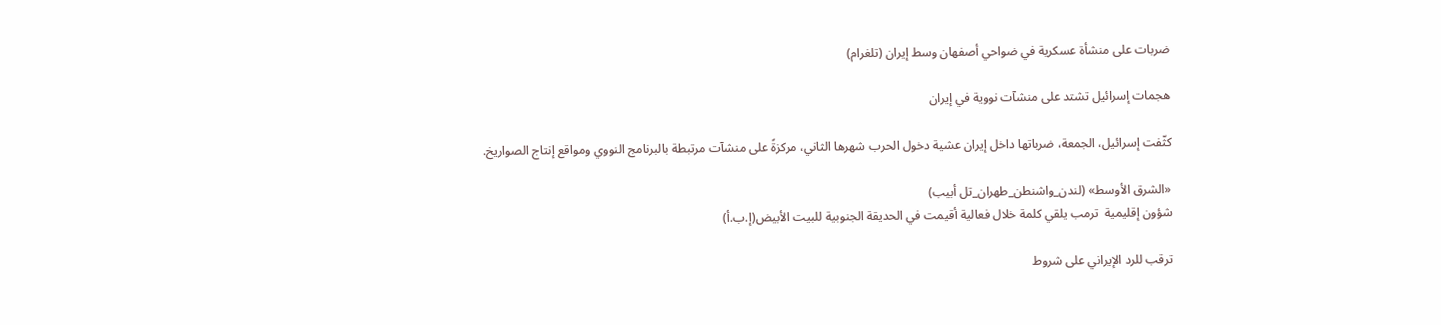ضربات على منشأة عسكرية في ضواحي أصفهان وسط إيران (تلغرام)

هجمات إسرائيل تشتد على منشآت نووية في إيران

كثّفت إسرائيل، الجمعة، ضرباتها داخل إيران عشية دخول الحرب شهرها الثاني، مركزةً على منشآت مرتبطة بالبرنامج النووي ومواقع إنتاج الصواريخ.

«الشرق الأوسط» (لندن_واشنطن_طهران_تل أبيب)
شؤون إقليمية  ترمب يلقي كلمة خلال فعالية أقيمت في الحديقة الجنوبية للبيت الأبيض(إ.ب.أ)

ترقب للرد الإيراني على شروط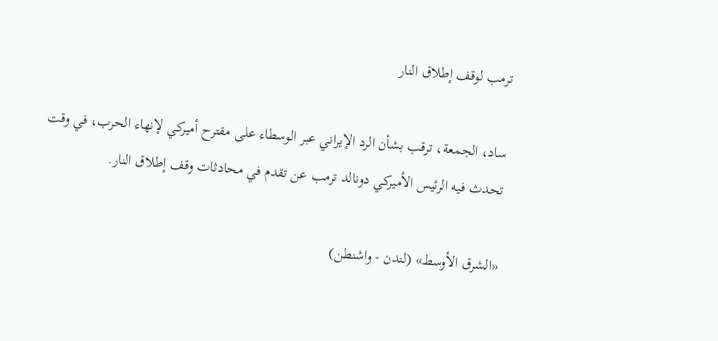ترمب لوقف إطلاق النار

ساد، الجمعة، ترقب بشأن الرد الإيراني عبر الوسطاء على مقترح أميركي لإنهاء الحرب، في وقت تحدث فيه الرئيس الأميركي دونالد ترمب عن تقدم في محادثات وقف إطلاق النار.

«الشرق الأوسط» (لندن - واشنطن)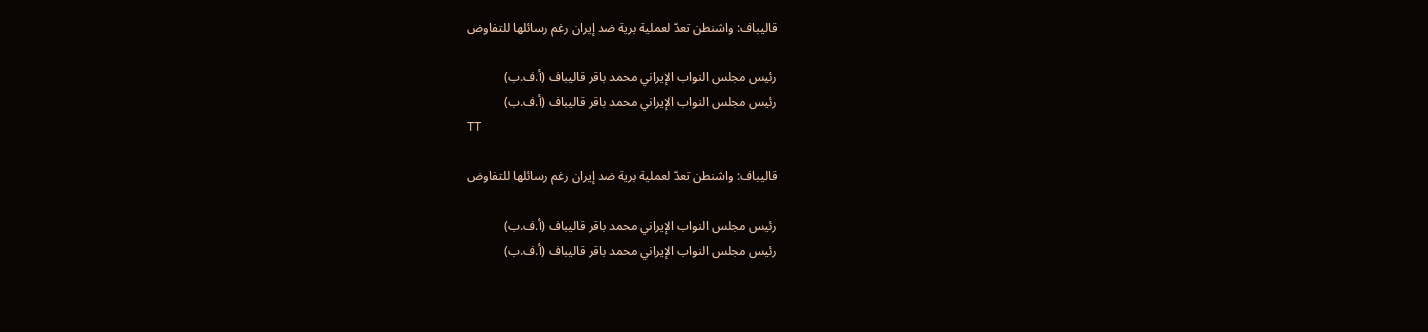قاليباف: واشنطن تعدّ لعملية برية ضد إيران رغم رسائلها للتفاوض

رئيس مجلس النواب الإيراني محمد باقر قاليباف (أ.ف.ب)
رئيس مجلس النواب الإيراني محمد باقر قاليباف (أ.ف.ب)
TT

قاليباف: واشنطن تعدّ لعملية برية ضد إيران رغم رسائلها للتفاوض

رئيس مجلس النواب الإيراني محمد باقر قاليباف (أ.ف.ب)
رئيس مجلس النواب الإيراني محمد باقر قاليباف (أ.ف.ب)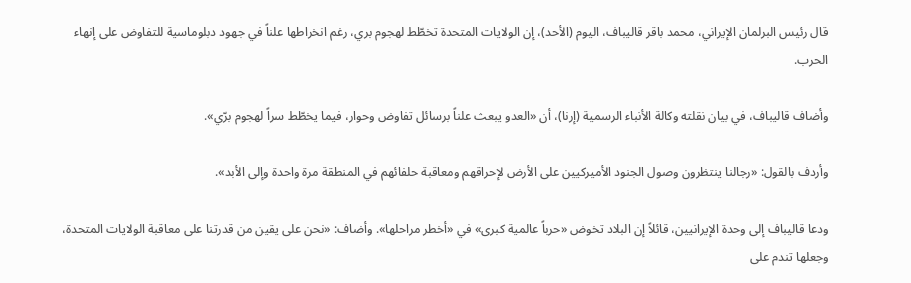قال رئيس البرلمان الإيراني، محمد باقر قاليباف، اليوم (الأحد)، إن الولايات المتحدة تخطّط لهجوم بري، رغم انخراطها علناً في جهود دبلوماسية للتفاوض على إنهاء الحرب.

وأضاف قاليباف، في بيان نقلته وكالة الأنباء الرسمية (إرنا)، أن «العدو يبعث علناً برسائل تفاوض وحوار، فيما يخطّط سراً لهجوم برّي».

وأردف بالقول: «رجالنا ينتظرون وصول الجنود الأميركيين على الأرض لإحراقهم ومعاقبة حلفائهم في المنطقة مرة واحدة وإلى الأبد».

ودعا قاليباف إلى وحدة الإيرانيين، قائلاً إن البلاد تخوض «حرباً عالمية كبرى» في «أخطر مراحلها». وأضاف: «نحن على يقين من قدرتنا على معاقبة الولايات المتحدة، وجعلها تندم على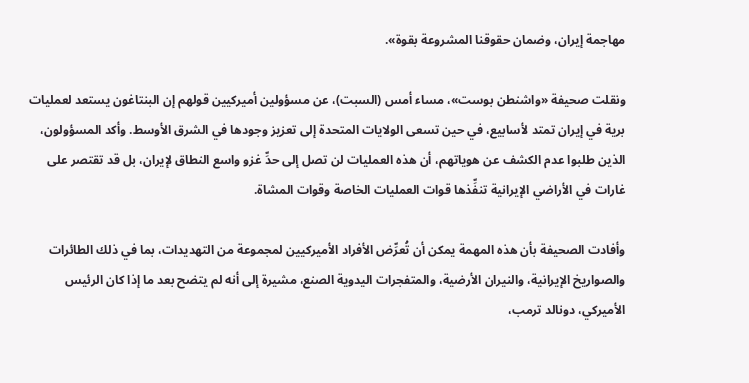مهاجمة إيران، وضمان حقوقنا المشروعة بقوة».

ونقلت صحيفة «واشنطن بوست»، مساء أمس (السبت)، عن مسؤولين أميركيين قولهم إن البنتاغون يستعد لعمليات برية في إيران تمتد لأسابيع، في حين تسعى الولايات المتحدة إلى تعزيز وجودها في الشرق الأوسط. وأكد المسؤولون، الذين طلبوا عدم الكشف عن هوياتهم، أن هذه العمليات لن تصل إلى حدِّ غزو واسع النطاق لإيران، بل قد تقتصر على غارات في الأراضي الإيرانية تنفِّذها قوات العمليات الخاصة وقوات المشاة.

وأفادت الصحيفة بأن هذه المهمة يمكن أن تُعرِّض الأفراد الأميركيين لمجموعة من التهديدات، بما في ذلك الطائرات والصواريخ الإيرانية، والنيران الأرضية، والمتفجرات اليدوية الصنع، مشيرة إلى أنه لم يتضح بعد ما إذا كان الرئيس الأميركي، دونالد ترمب،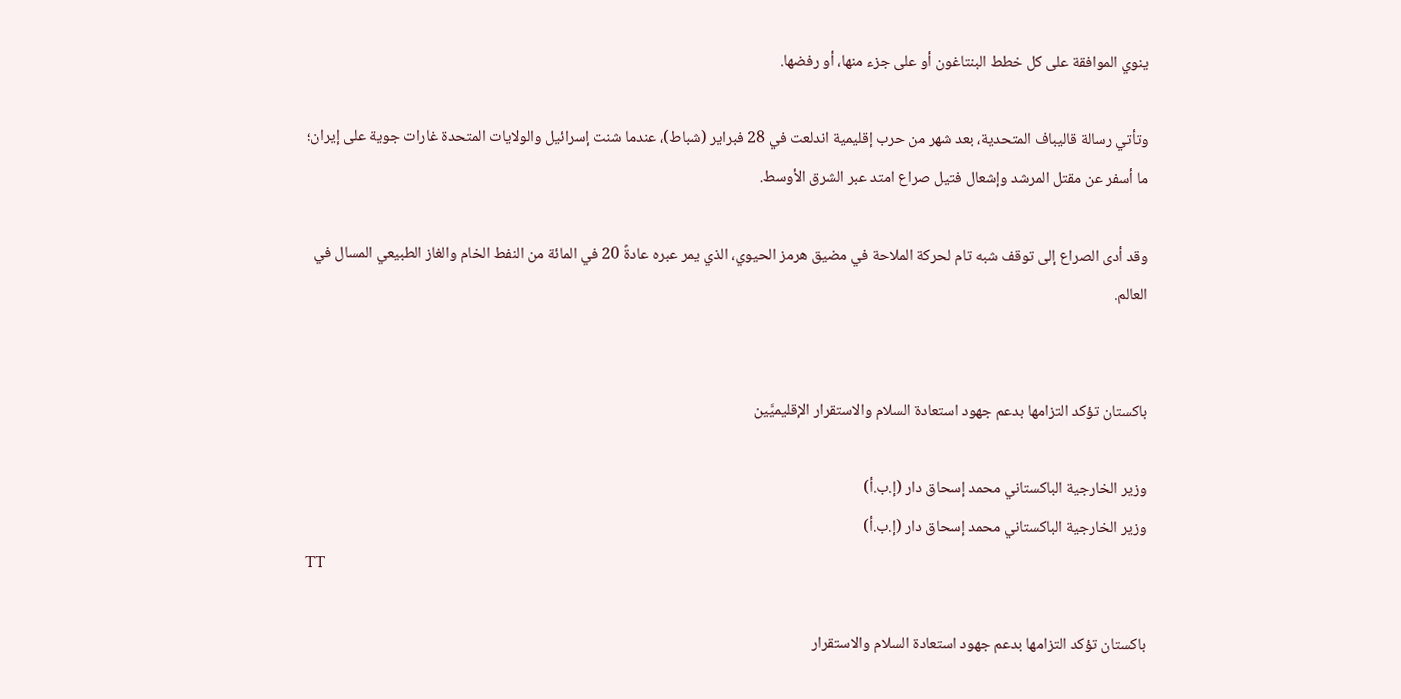ينوي الموافقة على كل خطط البنتاغون أو على جزء منها، أو رفضها.

وتأتي رسالة قاليباف المتحدية، بعد شهر من حرب إقليمية اندلعت في 28 فبراير (شباط)، عندما شنت إسرائيل والولايات المتحدة غارات جوية على إيران؛ ما أسفر عن مقتل المرشد وإشعال فتيل صراع امتد عبر الشرق الأوسط.

وقد أدى الصراع إلى توقف شبه تام لحركة الملاحة في مضيق هرمز الحيوي، الذي يمر عبره عادةً 20 في المائة من النفط الخام والغاز الطبيعي المسال في العالم.


باكستان تؤكد التزامها بدعم جهود استعادة السلام والاستقرار الإقليميَّين

وزير الخارجية الباكستاني محمد إسحاق دار (إ.ب.أ)
وزير الخارجية الباكستاني محمد إسحاق دار (إ.ب.أ)
TT

باكستان تؤكد التزامها بدعم جهود استعادة السلام والاستقرار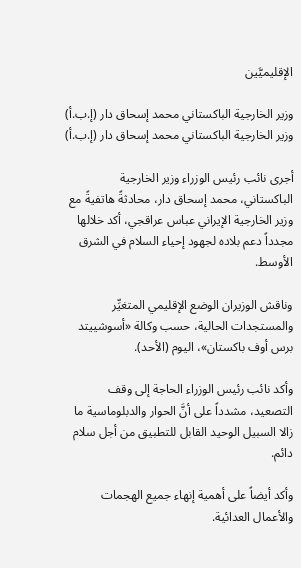الإقليميَّين

وزير الخارجية الباكستاني محمد إسحاق دار (إ.ب.أ)
وزير الخارجية الباكستاني محمد إسحاق دار (إ.ب.أ)

أجرى نائب رئيس الوزراء وزير الخارجية الباكستاني، محمد إسحاق دار، محادثةً هاتفيةً مع وزير الخارجية الإيراني عباس عراقجي، أكد خلالها مجدداً دعم بلاده لجهود إحياء السلام في الشرق الأوسط.

وناقش الوزيران الوضع الإقليمي المتغيِّر والمستجدات الحالية، حسب وكالة «أسوشييتد برس أوف باكستان»، اليوم (الأحد).

وأكد نائب رئيس الوزراء الحاجة إلى وقف التصعيد، مشدداً على أنَّ الحوار والدبلوماسية ما زالا السبيل الوحيد القابل للتطبيق من أجل سلام دائم.

وأكد أيضاً على أهمية إنهاء جميع الهجمات والأعمال العدائية.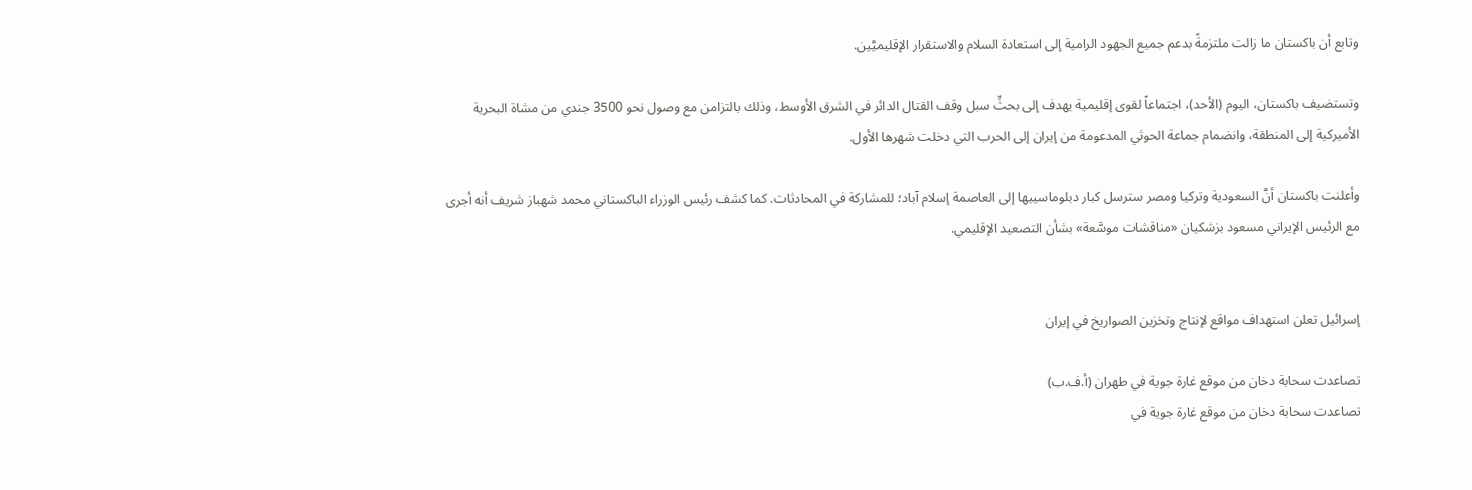وتابع أن باكستان ما زالت ملتزمةً بدعم جميع الجهود الرامية إلى استعادة السلام والاستقرار الإقليميَّين.

وتستضيف باكستان، اليوم (الأحد)، اجتماعاً لقوى إقليمية يهدف إلى بحثِّ سبل وقف القتال الدائر في الشرق الأوسط، وذلك بالتزامن مع وصول نحو 3500 جندي من مشاة البحرية الأميركية إلى المنطقة، وانضمام جماعة الحوثي المدعومة من إيران إلى الحرب التي دخلت شهرها الأول.

وأعلنت باكستان أنَّ السعودية وتركيا ومصر سترسل كبار دبلوماسييها إلى العاصمة إسلام آباد؛ للمشاركة في المحادثات. كما كشف رئيس الوزراء الباكستاني محمد شهباز شريف أنه أجرى مع الرئيس الإيراني مسعود بزشكيان «مناقشات موسَّعة» بشأن التصعيد الإقليمي.


إسرائيل تعلن استهداف مواقع لإنتاج وتخزين الصواريخ في إيران

تصاعدت سحابة دخان من موقع غارة جوية في طهران (أ.ف.ب)
تصاعدت سحابة دخان من موقع غارة جوية في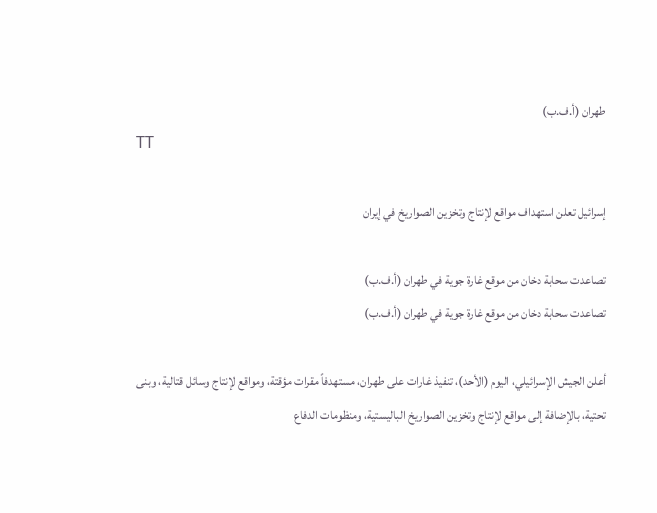طهران (أ.ف.ب)
TT

إسرائيل تعلن استهداف مواقع لإنتاج وتخزين الصواريخ في إيران

تصاعدت سحابة دخان من موقع غارة جوية في طهران (أ.ف.ب)
تصاعدت سحابة دخان من موقع غارة جوية في طهران (أ.ف.ب)

أعلن الجيش الإسرائيلي، اليوم (الأحد)، تنفيذ غارات على طهران، مستهدفاً مقرات مؤقتة، ومواقع لإنتاج وسائل قتالية، وبنى تحتية، بالإضافة إلى مواقع لإنتاج وتخزين الصواريخ الباليستية، ومنظومات الدفاع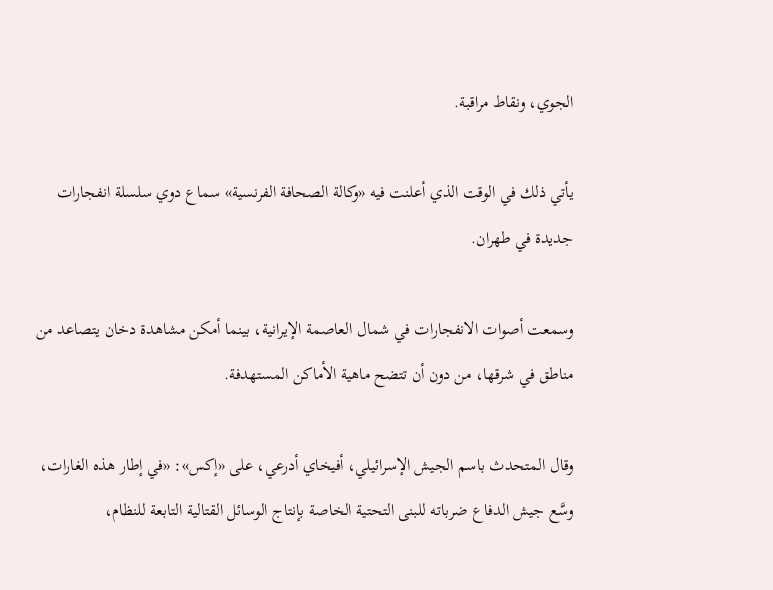الجوي، ونقاط مراقبة.

يأتي ذلك في الوقت الذي أعلنت فيه «وكالة الصحافة الفرنسية» سماع دوي سلسلة انفجارات جديدة في طهران.

وسمعت أصوات الانفجارات في شمال العاصمة الإيرانية، بينما أمكن مشاهدة دخان يتصاعد من مناطق في شرقها، من دون أن تتضح ماهية الأماكن المستهدفة.

وقال المتحدث باسم الجيش الإسرائيلي، أفيخاي أدرعي، على «إكس»: «في إطار هذه الغارات، وسَّع جيش الدفاع ضرباته للبنى التحتية الخاصة بإنتاج الوسائل القتالية التابعة للنظام،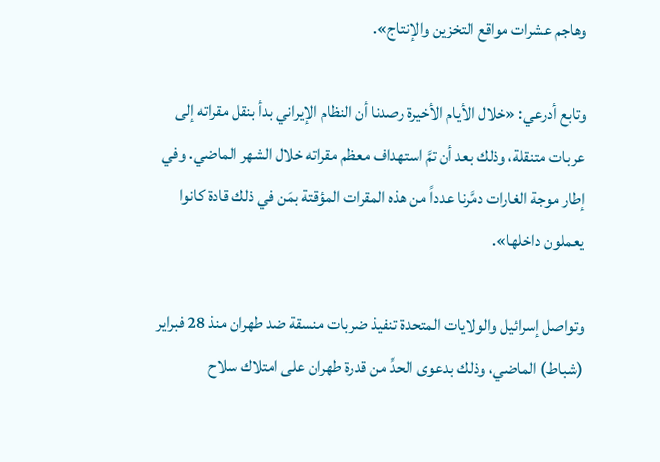وهاجم عشرات مواقع التخزين والإنتاج».

وتابع أدرعي: «خلال الأيام الأخيرة رصدنا أن النظام الإيراني بدأ بنقل مقراته إلى عربات متنقلة، وذلك بعد أن تمَّ استهداف معظم مقراته خلال الشهر الماضي. وفي إطار موجة الغارات دمَّرنا عدداً من هذه المقرات المؤقتة بمَن في ذلك قادة كانوا يعملون داخلها».

وتواصل إسرائيل والولايات المتحدة تنفيذ ضربات منسقة ضد طهران منذ 28 فبراير (شباط) الماضي، وذلك بدعوى الحدِّ من قدرة طهران على امتلاك سلاح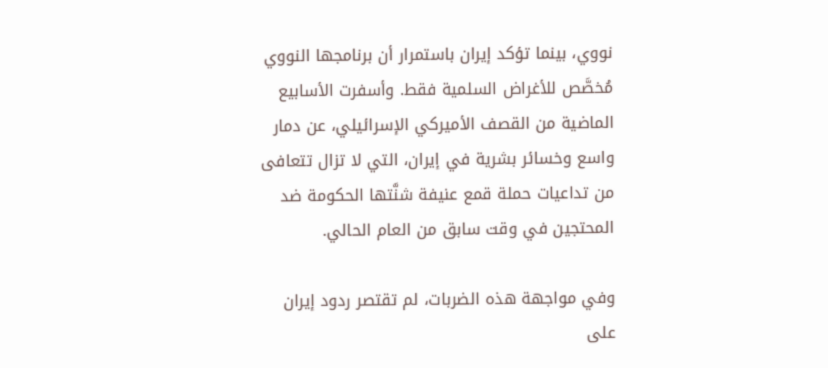نووي، بينما تؤكد إيران باستمرار أن برنامجها النووي مُخصَّص للأغراض السلمية فقط. وأسفرت الأسابيع الماضية من القصف الأميركي الإسرائيلي، عن دمار واسع وخسائر بشرية في إيران، التي لا تزال تتعافى من تداعيات حملة قمع عنيفة شنَّتها الحكومة ضد المحتجين في وقت سابق من العام الحالي.

وفي مواجهة هذه الضربات، لم تقتصر ردود إيران على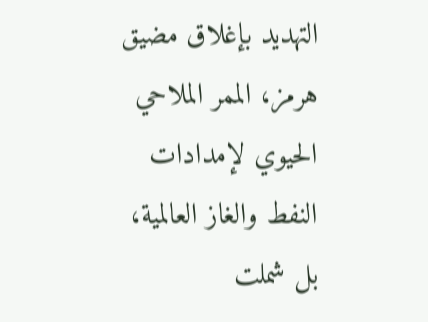التهديد بإغلاق مضيق هرمز، الممر الملاحي الحيوي لإمدادات النفط والغاز العالمية، بل شملت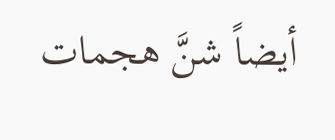أيضاً شنَّ هجمات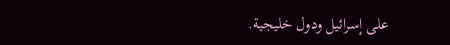على إسرائيل ودول خليجية.